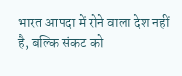भारत आपदा में रोने वाला देश नहीं है, बल्कि संकट को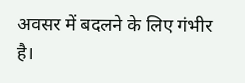अवसर में बदलने के लिए गंभीर है।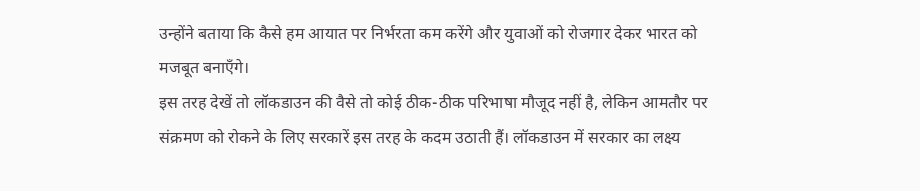उन्होंने बताया कि कैसे हम आयात पर निर्भरता कम करेंगे और युवाओं को रोजगार देकर भारत को मजबूत बनाएँगे।
इस तरह देखें तो लॉकडाउन की वैसे तो कोई ठीक-ठीक परिभाषा मौजूद नहीं है, लेकिन आमतौर पर संक्रमण को रोकने के लिए सरकारें इस तरह के कदम उठाती हैं। लॉकडाउन में सरकार का लक्ष्य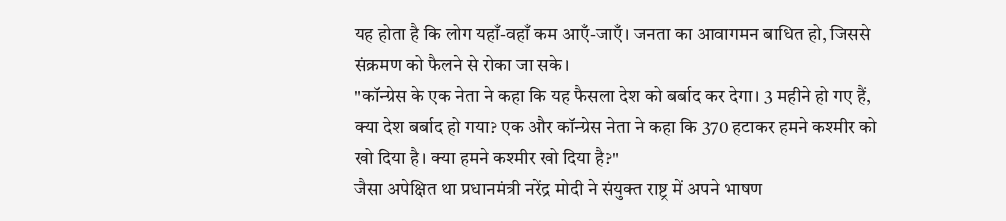यह होता है कि लोग यहाँ-वहाँ कम आएँ-जाएँ। जनता का आवागमन बाधित हो, जिससे संक्रमण को फैलने से रोका जा सके।
"कॉन्ग्रेस के एक नेता ने कहा कि यह फैसला देश को बर्बाद कर देगा। 3 महीने हो गए हैं, क्या देश बर्बाद हो गया? एक और कॉन्ग्रेस नेता ने कहा कि 370 हटाकर हमने कश्मीर को खो दिया है। क्या हमने कश्मीर खो दिया है?"
जैसा अपेक्षित था प्रधानमंत्री नरेंद्र मोदी ने संयुक्त राष्ट्र में अपने भाषण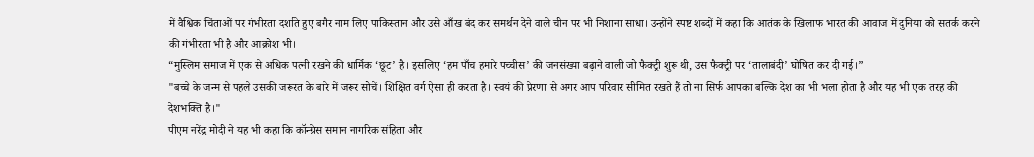में वैश्विक चिंताओं पर गंभीरता दर्शाते हुए बगैर नाम लिए पाकिस्तान और उसे आँख बंद कर समर्थन देने वाले चीन पर भी निशाना साधा। उन्होंने स्पष्ट शब्दों में कहा कि आतंक के खिलाफ भारत की आवाज में दुनिया को सतर्क करने की गंभीरता भी है और आक्रोश भी।
“मुस्लिम समाज में एक से अधिक पत्नी रखने की धार्मिक ‘छूट’ है। इसलिए ‘हम पाँच हमारे पच्चीस’ की जनसंख्या बढ़ाने वाली जो फैक्ट्री शुरू थी, उस फैक्ट्री पर ‘तालाबंदी’ घोषित कर दी गई।”
"बच्चे के जन्म से पहले उसकी जरूरत के बारे में जरूर सोचें। शिक्षित वर्ग ऐसा ही करता है। स्वयं की प्रेरणा से अगर आप परिवार सीमित रखते हैं तो ना सिर्फ आपका बल्कि देश का भी भला होता है और यह भी एक तरह की देशभक्ति है।"
पीएम नरेंद्र मोदी ने यह भी कहा कि कॉन्ग्रेस समान नागरिक संहिता और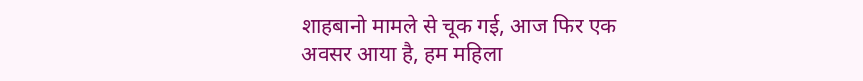शाहबानो मामले से चूक गई, आज फिर एक अवसर आया है, हम महिला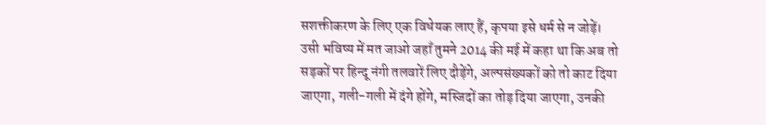सशक्तीकरण के लिए एक विधेयक लाए हैं, कृपया इसे धर्म से न जोड़ें।
उसी भविष्य में मत जाओ जहाँ तुमने 2014 की मई में कहा था कि अब तो सड़कों पर हिन्दू नंगी तलवारें लिए दौड़ेंगे, अल्पसंख्यकों को तो काट दिया जाएगा, गली-गली में दंगे होंगे, मस्जिदों का तोड़ दिया जाएगा, उनकी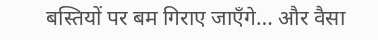बस्तियों पर बम गिराए जाएँगे… और वैसा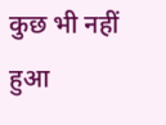कुछ भी नहीं हुआ